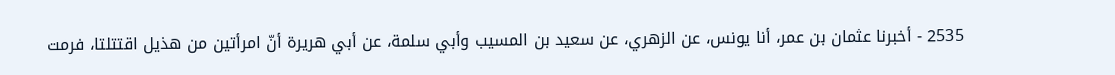2535 - أخبرنا عثمان بن عمر، أنا يونس، عن الزهري، عن سعيد بن المسيب وأبي سلمة، عن أبي هريرة أنّ امرأتين من هذيل اقتتلتا، فرمت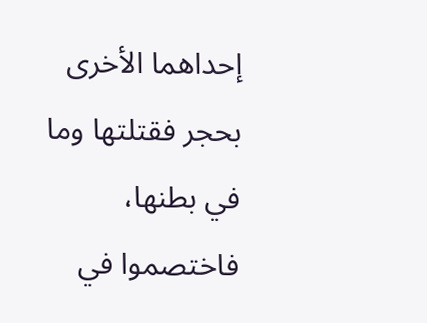إحداهما الأخرى بحجر فقتلتها وما في بطنها، فاختصموا في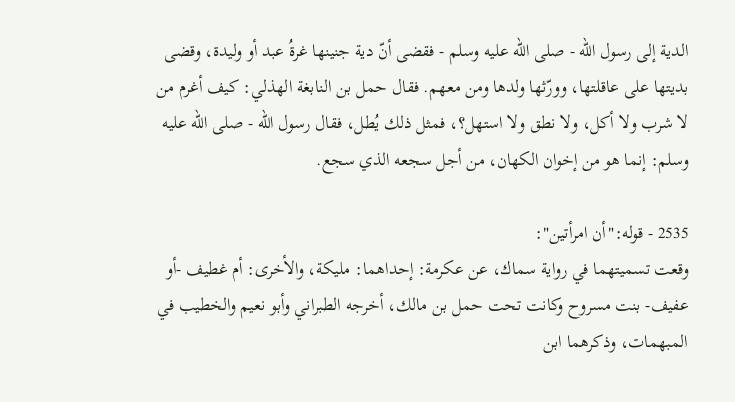الدية إلى رسول الله - صلى الله عليه وسلم - فقضى أنّ دية جنينها غرةُ عبد أو وليدة، وقضى بديتها على عاقلتها، وورّثها ولدها ومن معهم. فقال حمل بن النابغة الهذلي: كيف أغرم من لا شرب ولا أكل، ولا نطق ولا استهل؟، فمثل ذلك يُطل، فقال رسول الله - صلى الله عليه وسلم: إنما هو من إخوان الكهان، من أجل سجعه الذي سجع.

2535 - قوله:"أن امرأتين":
وقعت تسميتهما في رواية سماك، عن عكرمة: إحداهما: مليكة، والأخرى: أم غطيف -أو عفيف- بنت مسروح وكانت تحت حمل بن مالك، أخرجه الطبراني وأبو نعيم والخطيب في المبهمات، وذكرهما ابن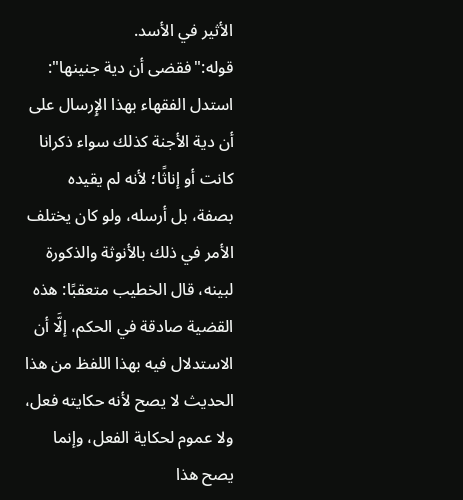الأثير في الأسد.
قوله:"فقضى أن دية جنينها":
استدل الفقهاء بهذا الإِرسال على أن دية الأجنة كذلك سواء ذكرانا كانت أو إناثًا؛ لأنه لم يقيده بصفة، بل أرسله، ولو كان يختلف الأمر في ذلك بالأنوثة والذكورة لبينه، قال الخطيب متعقبًا: هذه القضية صادقة في الحكم، إلَّا أن الاستدلال فيه بهذا اللفظ من هذا الحديث لا يصح لأنه حكايته فعل، ولا عموم لحكاية الفعل، وإنما يصح هذا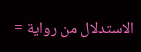الاستدلال من رواية =